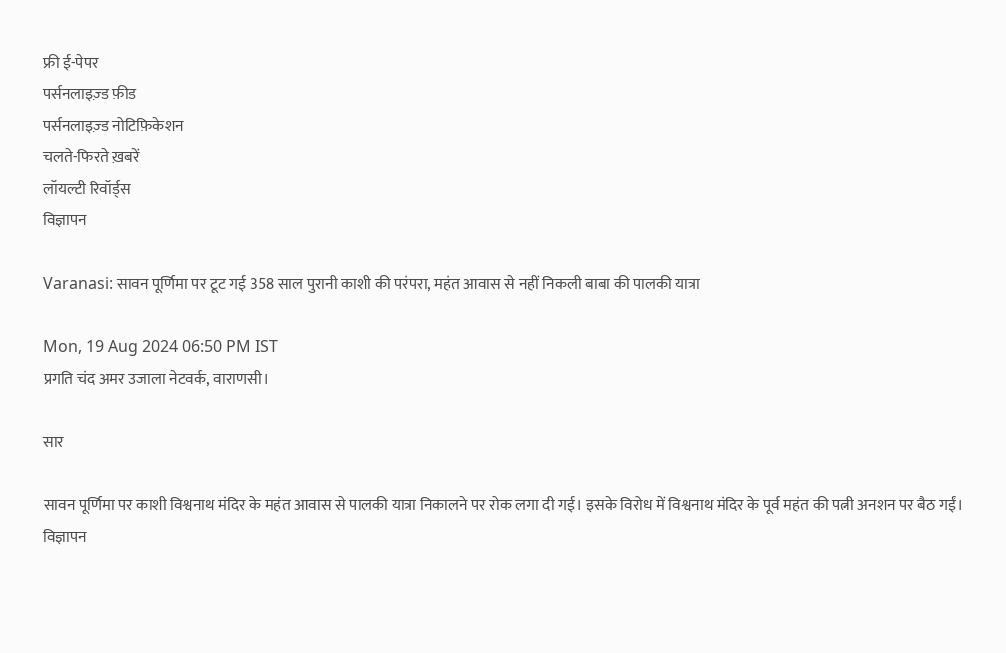फ्री ई-पेपर
पर्सनलाइज़्ड फ़ीड
पर्सनलाइज़्ड नोटिफ़िकेशन
चलते-फिरते ख़बरें
लॉयल्टी रिवॉर्ड्स
विज्ञापन

Varanasi: सावन पूर्णिमा पर टूट गई 358 साल पुरानी काशी की परंपरा, महंत आवास से नहीं निकली बाबा की पालकी यात्रा

Mon, 19 Aug 2024 06:50 PM IST
प्रगति चंद अमर उजाला नेटवर्क, वाराणसी।

सार

सावन पूर्णिमा पर काशी विश्वनाथ मंदिर के महंत आवास से पालकी यात्रा निकालने पर रोक लगा दी गई। इसके विरोध में विश्वनाथ मंदिर के पूर्व महंत की पत्नी अनशन पर बैठ गईं।
विज्ञापन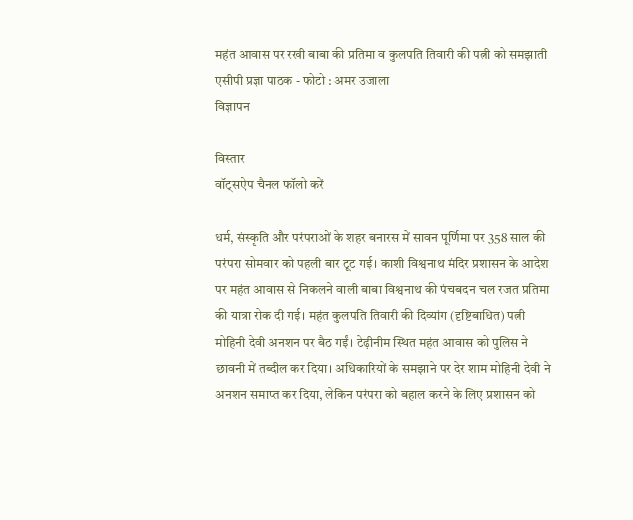महंत आवास पर रखी बाबा की प्रतिमा व कुलपति तिवारी की पत्नी को समझाती एसीपी प्रज्ञा पाठक - फोटो : अमर उजाला
विज्ञापन

विस्तार
वॉट्सऐप चैनल फॉलो करें

धर्म, संस्कृति और परंपराओं के शहर बनारस में सावन पूर्णिमा पर 358 साल की परंपरा सोमवार को पहली बार टूट गई। काशी विश्वनाथ मंदिर प्रशासन के आदेश पर महंत आवास से निकलने वाली बाबा विश्वनाथ की पंचबदन चल रजत प्रतिमा की यात्रा रोक दी गई। महंत कुलपति तिवारी की दिव्यांग (दृष्टिबाधित) पत्नी मोहिनी देवी अनशन पर बैठ गईं। टेढ़ीनीम स्थित महंत आवास को पुलिस ने छावनी में तब्दील कर दिया। अधिकारियों के समझाने पर देर शाम मोहिनी देवी ने अनशन समाप्त कर दिया, लेकिन परंपरा को बहाल करने के लिए प्रशासन को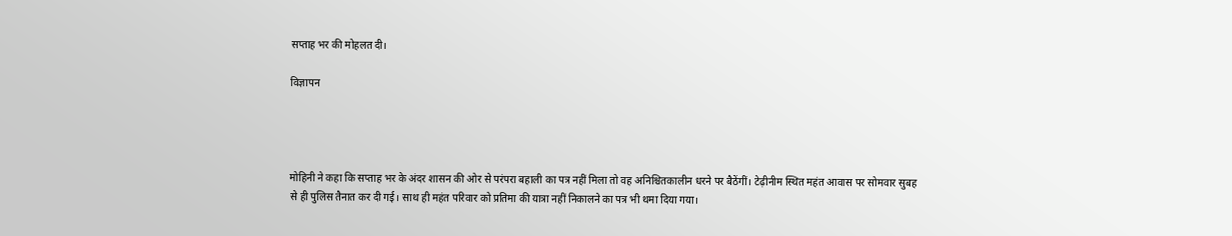सप्ताह भर की मोहलत दी।

विज्ञापन




मोहिनी ने कहा कि सप्ताह भर के अंदर शासन की ओर से परंपरा बहाली का पत्र नहीं मिला तो वह अनिश्चितकालीन धरने पर बैठेंगीं। टेढ़ीनीम स्थित महंत आवास पर सोमवार सुबह से ही पुलिस तैनात कर दी गई। साथ ही महंत परिवार को प्रतिमा की यात्रा नहीं निकालने का पत्र भी थमा दिया गया।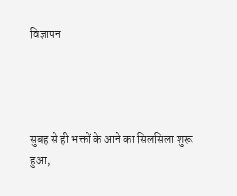विज्ञापन




सुबह से ही भक्तों के आने का सिलसिला शुरू हुआ,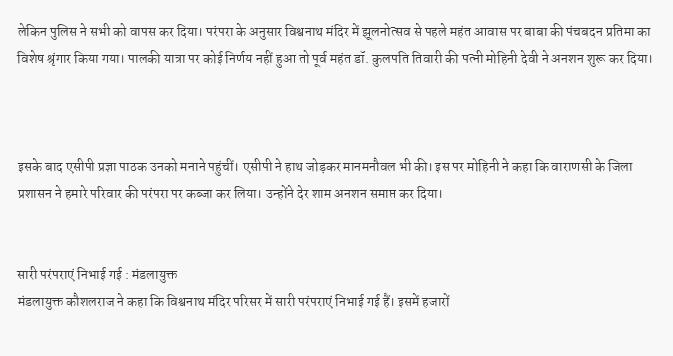लेकिन पुलिस ने सभी को वापस कर दिया। परंपरा के अनुसार विश्वनाथ मंदिर में झूलनोत्सव से पहले महंत आवास पर बाबा की पंचबदन प्रतिमा का विशेष श्रृंगार किया गया। पालकी यात्रा पर कोई निर्णय नहीं हुआ तो पूर्व महंत डॉ. कुलपति तिवारी की पत्नी मोहिनी देवी ने अनशन शुरू कर दिया।



इसके बाद एसीपी प्रज्ञा पाठक उनको मनाने पहुंचीं। एसीपी ने हाथ जोड़कर मानमनौवल भी की। इस पर मोहिनी ने कहा कि वाराणसी के जिला प्रशासन ने हमारे परिवार की परंपरा पर कब्जा कर लिया। उन्होंने देर शाम अनशन समाप्त कर दिया।


सारी परंपराएं निभाई गई : मंडलायुक्त
मंडलायुक्त कौशलराज ने कहा कि विश्वनाथ मंदिर परिसर में सारी परंपराएं निभाई गई हैं। इसमें हजारों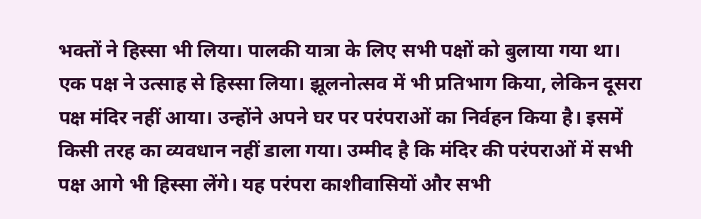भक्तों ने हिस्सा भी लिया। पालकी यात्रा के लिए सभी पक्षों को बुलाया गया था। एक पक्ष ने उत्साह से हिस्सा लिया। झूलनोत्सव में भी प्रतिभाग किया, लेकिन दूसरा पक्ष मंदिर नहीं आया। उन्होंने अपने घर पर परंपराओं का निर्वहन किया है। इसमें किसी तरह का व्यवधान नहीं डाला गया। उम्मीद है कि मंदिर की परंपराओं में सभी पक्ष आगे भी हिस्सा लेंगे। यह परंपरा काशीवासियों और सभी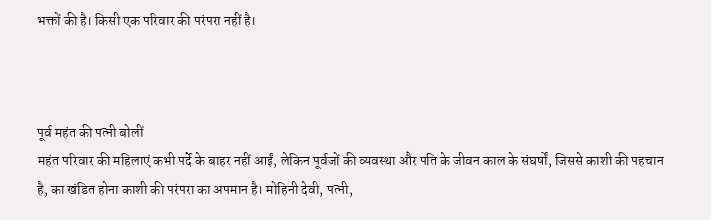भक्तों की है। किसी एक परिवार की परंपरा नहीं है।



पूर्व महंत की पत्नी बोलीं
महंत परिवार की महिलाएं कभी पर्दे के बाहर नहीं आईं, लेकिन पूर्वजों की व्यवस्था और पति के जीवन काल के संघर्षों, जिससे काशी की पहचान है, का खंडित होना काशी की परंपरा का अपमान है। मोहिनी देवी, पत्नी,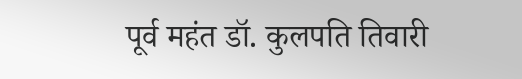पूर्व महंत डॉ. कुलपति तिवारी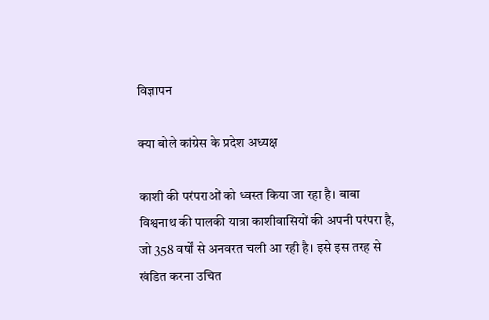विज्ञापन

क्या बोले कांग्रेस के प्रदेश अध्यक्ष

काशी की परंपराओं को ध्वस्त किया जा रहा है। बाबा विश्वनाथ की पालकी यात्रा काशीवासियों की अपनी परंपरा है, जो 358 वर्षों से अनवरत चली आ रही है। इसे इस तरह से खंडित करना उचित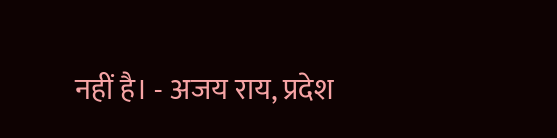नहीं है। - अजय राय, प्रदेश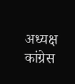अध्यक्ष कांग्रेस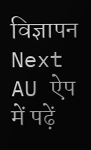विज्ञापन
Next
AU ऐप में पढ़ें